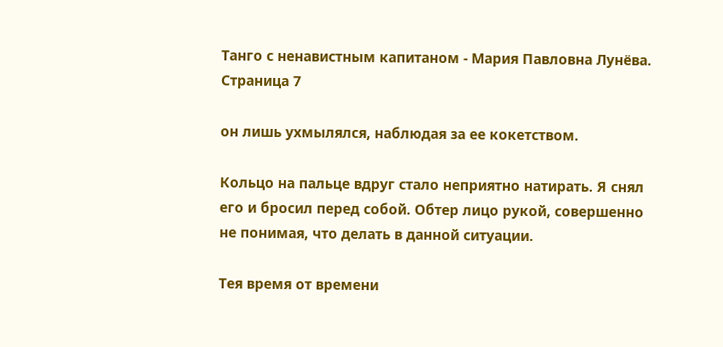Танго с ненавистным капитаном - Мария Павловна Лунёва. Страница 7

он лишь ухмылялся, наблюдая за ее кокетством.

Кольцо на пальце вдруг стало неприятно натирать. Я снял его и бросил перед собой. Обтер лицо рукой, совершенно не понимая, что делать в данной ситуации.

Тея время от времени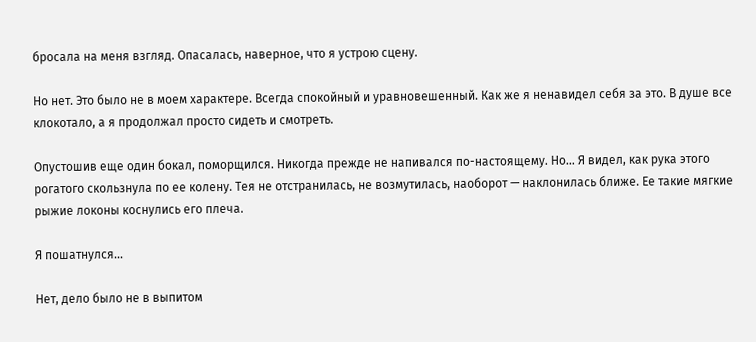бросала на меня взгляд. Опасалась, наверное, что я устрою сцену.

Но нет. Это было не в моем характере. Всегда спокойный и уравновешенный. Как же я ненавидел себя за это. В душе все клокотало, а я продолжал просто сидеть и смотреть.

Опустошив еще один бокал, поморщился. Никогда прежде не напивался по-настоящему. Но... Я видел, как рука этого рогатого скользнула по ее колену. Тея не отстранилась, не возмутилась, наоборот — наклонилась ближе. Ее такие мягкие рыжие локоны коснулись его плеча.

Я пошатнулся...

Нет, дело было не в выпитом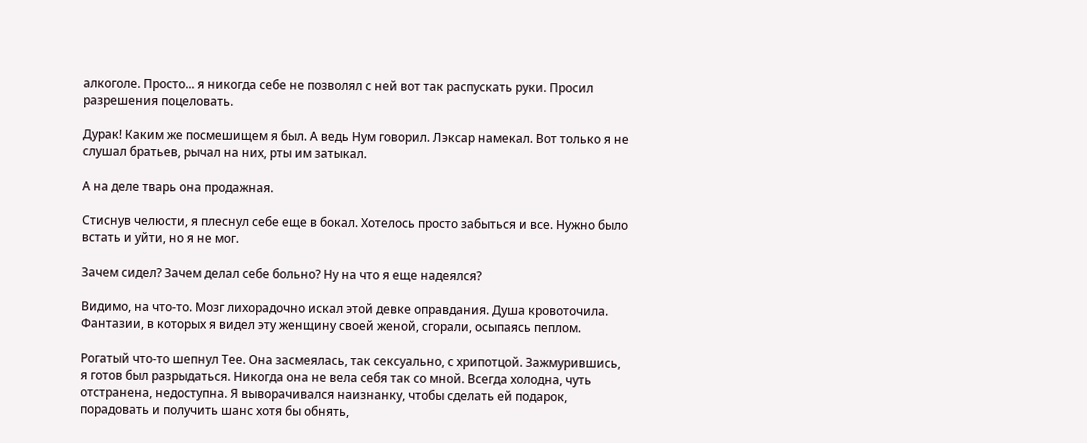алкоголе. Просто... я никогда себе не позволял с ней вот так распускать руки. Просил разрешения поцеловать.

Дурак! Каким же посмешищем я был. А ведь Нум говорил. Лэксар намекал. Вот только я не слушал братьев, рычал на них, рты им затыкал.

А на деле тварь она продажная.

Стиснув челюсти, я плеснул себе еще в бокал. Хотелось просто забыться и все. Нужно было встать и уйти, но я не мог.

Зачем сидел? Зачем делал себе больно? Ну на что я еще надеялся?

Видимо, на что-то. Мозг лихорадочно искал этой девке оправдания. Душа кровоточила. Фантазии, в которых я видел эту женщину своей женой, сгорали, осыпаясь пеплом.

Рогатый что-то шепнул Тее. Она засмеялась, так сексуально, с хрипотцой. Зажмурившись, я готов был разрыдаться. Никогда она не вела себя так со мной. Всегда холодна, чуть отстранена, недоступна. Я выворачивался наизнанку, чтобы сделать ей подарок, порадовать и получить шанс хотя бы обнять,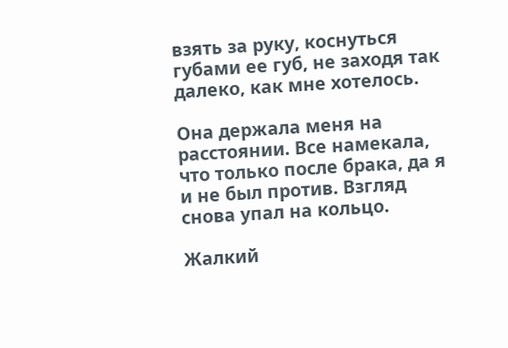взять за руку, коснуться губами ее губ, не заходя так далеко, как мне хотелось.

Она держала меня на расстоянии. Все намекала, что только после брака, да я и не был против. Взгляд снова упал на кольцо.

Жалкий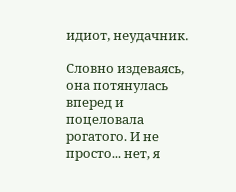идиот, неудачник.

Словно издеваясь, она потянулась вперед и поцеловала рогатого. И не просто... нет, я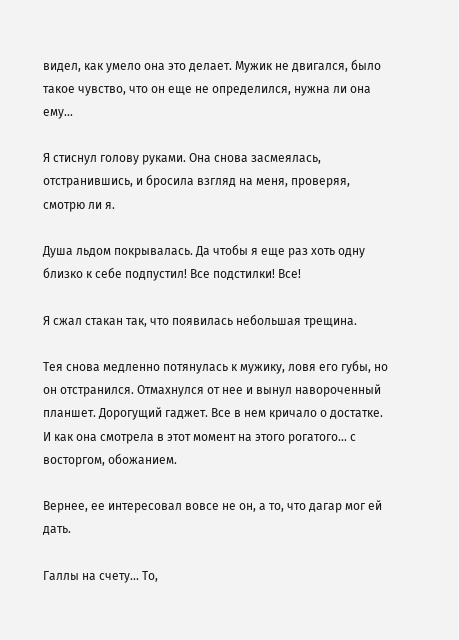видел, как умело она это делает. Мужик не двигался, было такое чувство, что он еще не определился, нужна ли она ему...

Я стиснул голову руками. Она снова засмеялась, отстранившись, и бросила взгляд на меня, проверяя, смотрю ли я.

Душа льдом покрывалась. Да чтобы я еще раз хоть одну близко к себе подпустил! Все подстилки! Все!

Я сжал стакан так, что появилась небольшая трещина.

Тея снова медленно потянулась к мужику, ловя его губы, но он отстранился. Отмахнулся от нее и вынул навороченный планшет. Дорогущий гаджет. Все в нем кричало о достатке. И как она смотрела в этот момент на этого рогатого... с восторгом, обожанием.

Вернее, ее интересовал вовсе не он, а то, что дагар мог ей дать.

Галлы на счету... То,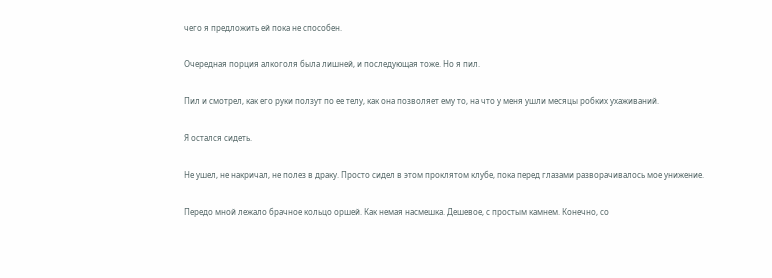чего я предложить ей пока не способен.

Очередная порция алкоголя была лишней, и последующая тоже. Но я пил.

Пил и смотрел, как его руки ползут по ее телу, как она позволяет ему то, на что у меня ушли месяцы робких ухаживаний.

Я остался сидеть.

Не ушел, не накричал, не полез в драку. Просто сидел в этом проклятом клубе, пока перед глазами разворачивалось мое унижение.

Передо мной лежало брачное кольцо оршей. Как немая насмешка. Дешевое, с простым камнем. Конечно, со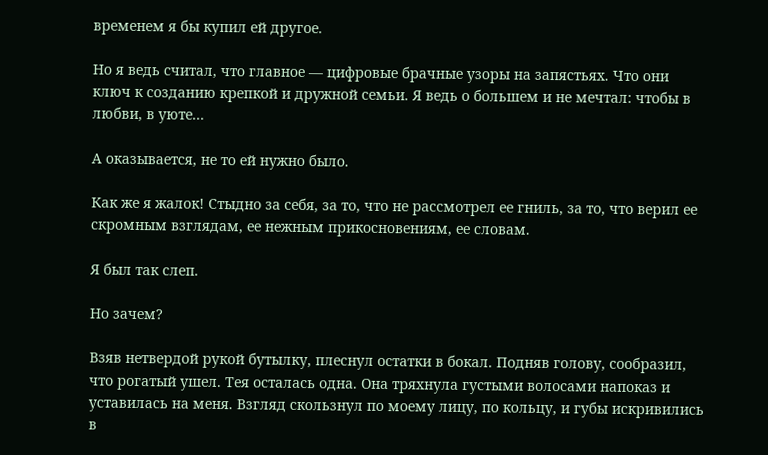временем я бы купил ей другое.

Но я ведь считал, что главное — цифровые брачные узоры на запястьях. Что они ключ к созданию крепкой и дружной семьи. Я ведь о большем и не мечтал: чтобы в любви, в уюте...

А оказывается, не то ей нужно было.

Как же я жалок! Стыдно за себя, за то, что не рассмотрел ее гниль, за то, что верил ее скромным взглядам, ее нежным прикосновениям, ее словам.

Я был так слеп.

Но зачем?

Взяв нетвердой рукой бутылку, плеснул остатки в бокал. Подняв голову, сообразил, что рогатый ушел. Тея осталась одна. Она тряхнула густыми волосами напоказ и уставилась на меня. Взгляд скользнул по моему лицу, по кольцу, и губы искривились в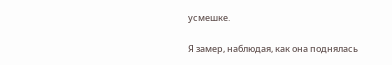усмешке.

Я замер, наблюдая, как она поднялась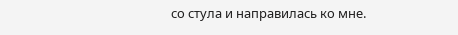со стула и направилась ко мне.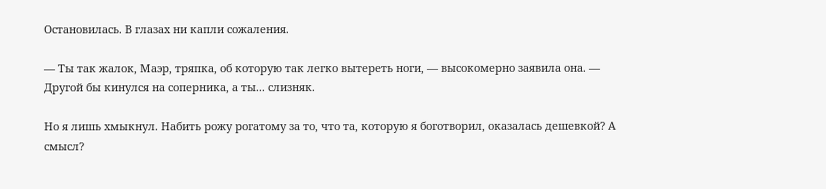Остановилась. В глазах ни капли сожаления.

— Ты так жалок, Маэр, тряпка, об которую так легко вытереть ноги, — высокомерно заявила она. — Другой бы кинулся на соперника, а ты... слизняк.

Но я лишь хмыкнул. Набить рожу рогатому за то, что та, которую я боготворил, оказалась дешевкой? А смысл?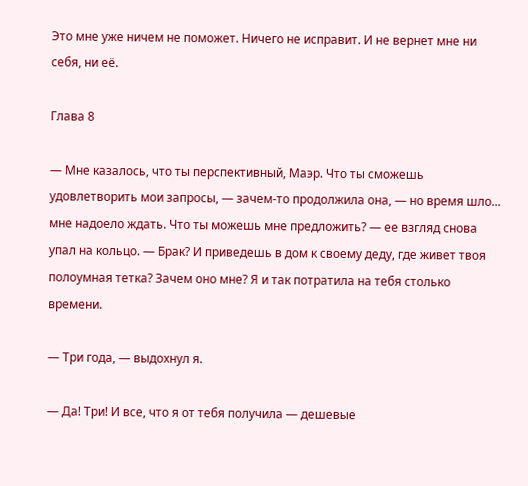Это мне уже ничем не поможет. Ничего не исправит. И не вернет мне ни себя, ни её.

Глава 8

— Мне казалось, что ты перспективный, Маэр. Что ты сможешь удовлетворить мои запросы, — зачем-то продолжила она, — но время шло... мне надоело ждать. Что ты можешь мне предложить? — ее взгляд снова упал на кольцо. — Брак? И приведешь в дом к своему деду, где живет твоя полоумная тетка? Зачем оно мне? Я и так потратила на тебя столько времени.

— Три года, — выдохнул я.

— Да! Три! И все, что я от тебя получила — дешевые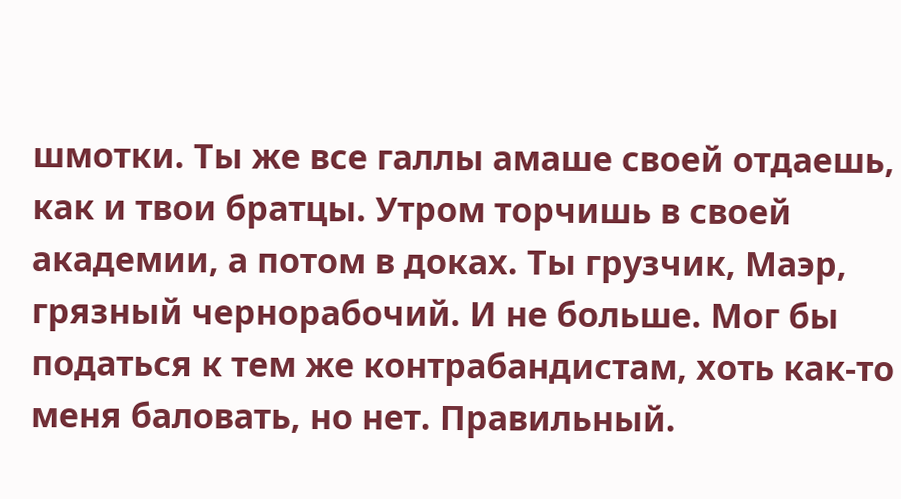шмотки. Ты же все галлы амаше своей отдаешь, как и твои братцы. Утром торчишь в своей академии, а потом в доках. Ты грузчик, Маэр, грязный чернорабочий. И не больше. Мог бы податься к тем же контрабандистам, хоть как-то меня баловать, но нет. Правильный.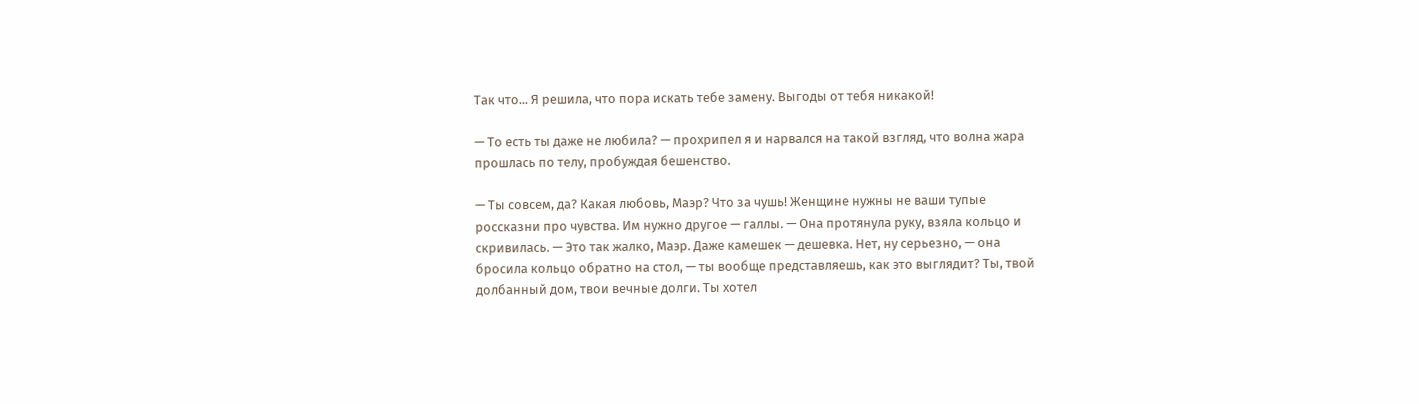Так что... Я решила, что пора искать тебе замену. Выгоды от тебя никакой!

— То есть ты даже не любила? — прохрипел я и нарвался на такой взгляд, что волна жара прошлась по телу, пробуждая бешенство.

— Ты совсем, да? Какая любовь, Маэр? Что за чушь! Женщине нужны не ваши тупые россказни про чувства. Им нужно другое — галлы. — Она протянула руку, взяла кольцо и скривилась. — Это так жалко, Маэр. Даже камешек — дешевка. Нет, ну серьезно, — она бросила кольцо обратно на стол, — ты вообще представляешь, как это выглядит? Ты, твой долбанный дом, твои вечные долги. Ты хотел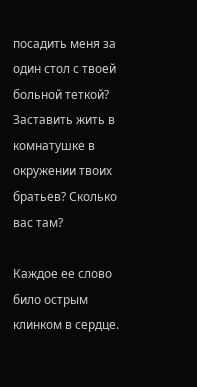посадить меня за один стол с твоей больной теткой? Заставить жить в комнатушке в окружении твоих братьев? Сколько вас там?

Каждое ее слово било острым клинком в сердце.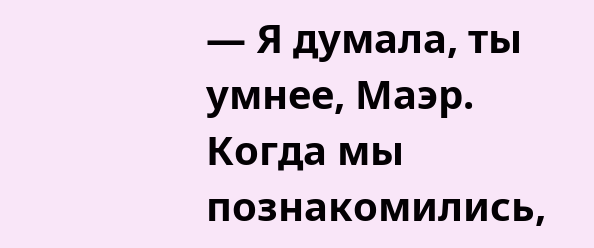— Я думала, ты умнее, Маэр. Когда мы познакомились,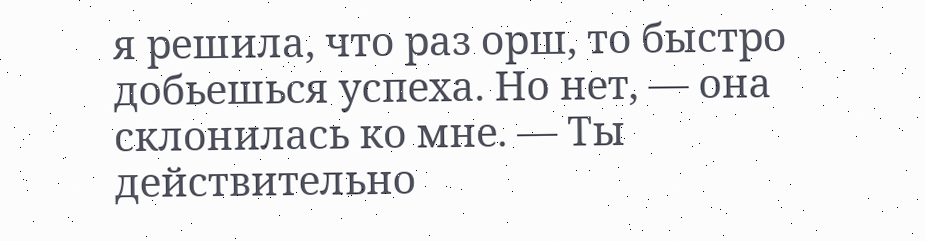я решила, что раз орш, то быстро добьешься успеха. Но нет, — она склонилась ко мне. — Ты действительно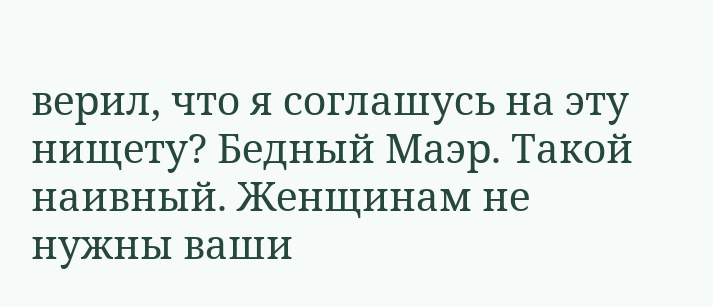верил, что я соглашусь на эту нищету? Бедный Маэр. Такой наивный. Женщинам не нужны ваши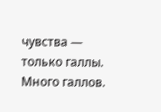чувства — только галлы. Много галлов.